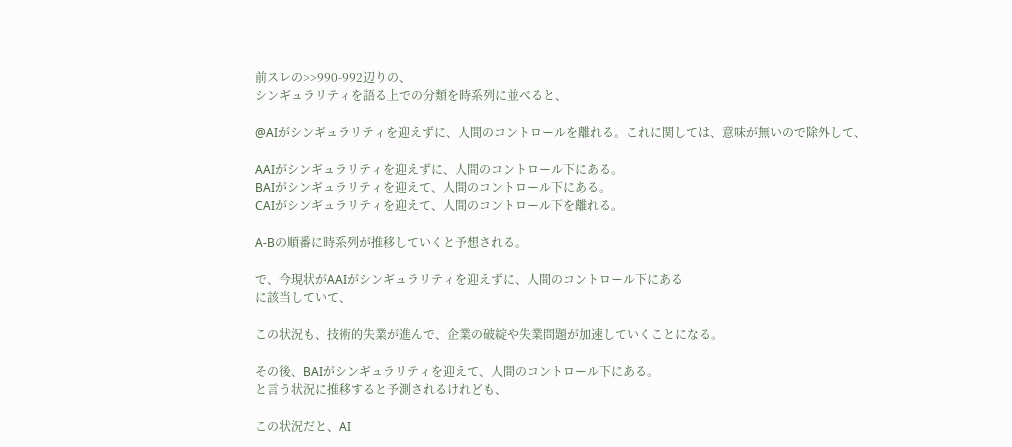前スレの>>990-992辺りの、
シンギュラリティを語る上での分類を時系列に並べると、

@AIがシンギュラリティを迎えずに、人間のコントロールを離れる。これに関しては、意味が無いので除外して、

AAIがシンギュラリティを迎えずに、人間のコントロール下にある。
BAIがシンギュラリティを迎えて、人間のコントロール下にある。
CAIがシンギュラリティを迎えて、人間のコントロール下を離れる。

A-Bの順番に時系列が推移していくと予想される。

で、今現状がAAIがシンギュラリティを迎えずに、人間のコントロール下にある
に該当していて、

この状況も、技術的失業が進んで、企業の破綻や失業問題が加速していくことになる。

その後、BAIがシンギュラリティを迎えて、人間のコントロール下にある。
と言う状況に推移すると予測されるけれども、

この状況だと、AI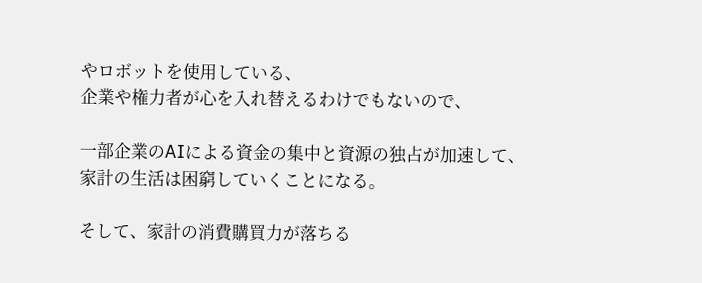やロボットを使用している、
企業や権力者が心を入れ替えるわけでもないので、

一部企業のAIによる資金の集中と資源の独占が加速して、
家計の生活は困窮していくことになる。

そして、家計の消費購買力が落ちる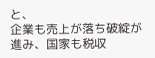と、
企業も売上が落ち破綻が進み、国家も税収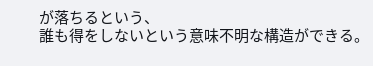が落ちるという、
誰も得をしないという意味不明な構造ができる。